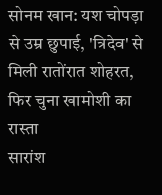सोनम खान: यश चोपड़ा से उम्र छुपाई, 'त्रिदेव' से मिली रातोंरात शोहरत, फिर चुना खामोशी का रास्ता
सारांश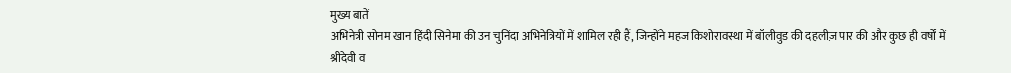मुख्य बातें
अभिनेत्री सोनम खान हिंदी सिनेमा की उन चुनिंदा अभिनेत्रियों में शामिल रही हैं, जिन्होंने महज किशोरावस्था में बॉलीवुड की दहलीज़ पार की और कुछ ही वर्षों में श्रीदेवी व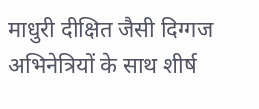माधुरी दीक्षित जैसी दिग्गज अभिनेत्रियों के साथ शीर्ष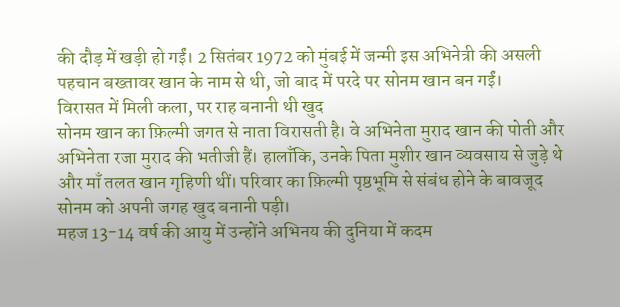की दौड़ में खड़ी हो गईं। 2 सितंबर 1972 को मुंबई में जन्मी इस अभिनेत्री की असली पहचान बख्तावर खान के नाम से थी, जो बाद में परदे पर सोनम खान बन गईं।
विरासत में मिली कला, पर राह बनानी थी खुद
सोनम खान का फ़िल्मी जगत से नाता विरासती है। वे अभिनेता मुराद खान की पोती और अभिनेता रजा मुराद की भतीजी हैं। हालाँकि, उनके पिता मुशीर खान व्यवसाय से जुड़े थे और माँ तलत खान गृहिणी थीं। परिवार का फ़िल्मी पृष्ठभूमि से संबंध होने के बावजूद सोनम को अपनी जगह खुद बनानी पड़ी।
महज 13-14 वर्ष की आयु में उन्होंने अभिनय की दुनिया में कदम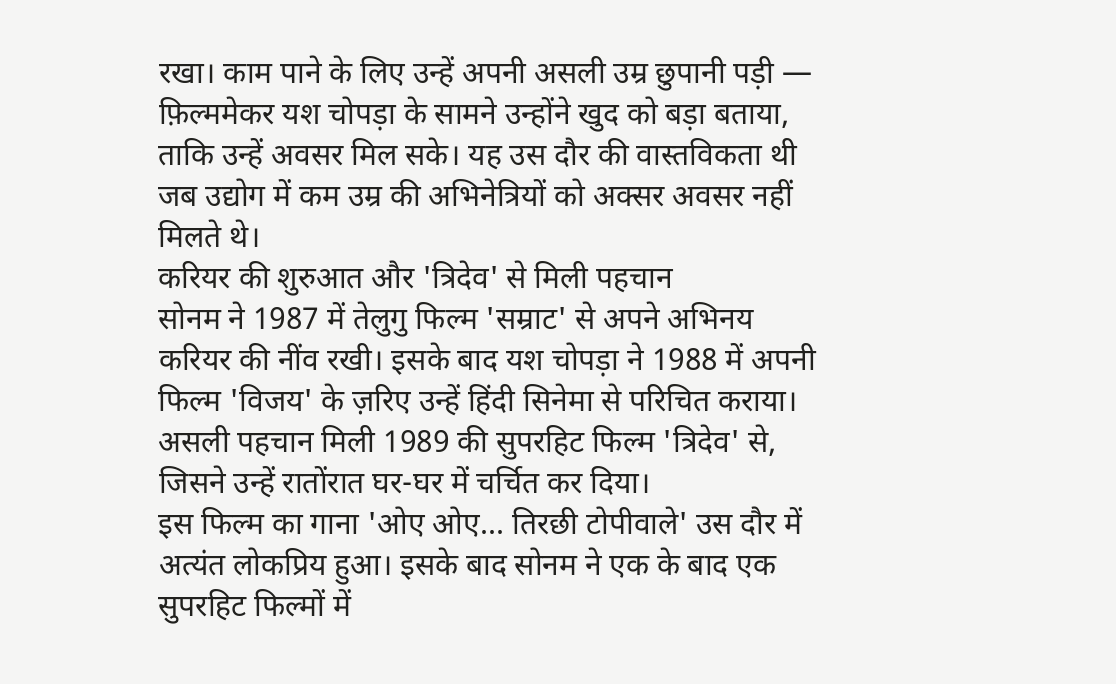रखा। काम पाने के लिए उन्हें अपनी असली उम्र छुपानी पड़ी — फ़िल्ममेकर यश चोपड़ा के सामने उन्होंने खुद को बड़ा बताया, ताकि उन्हें अवसर मिल सके। यह उस दौर की वास्तविकता थी जब उद्योग में कम उम्र की अभिनेत्रियों को अक्सर अवसर नहीं मिलते थे।
करियर की शुरुआत और 'त्रिदेव' से मिली पहचान
सोनम ने 1987 में तेलुगु फिल्म 'सम्राट' से अपने अभिनय करियर की नींव रखी। इसके बाद यश चोपड़ा ने 1988 में अपनी फिल्म 'विजय' के ज़रिए उन्हें हिंदी सिनेमा से परिचित कराया। असली पहचान मिली 1989 की सुपरहिट फिल्म 'त्रिदेव' से, जिसने उन्हें रातोंरात घर-घर में चर्चित कर दिया।
इस फिल्म का गाना 'ओए ओए... तिरछी टोपीवाले' उस दौर में अत्यंत लोकप्रिय हुआ। इसके बाद सोनम ने एक के बाद एक सुपरहिट फिल्मों में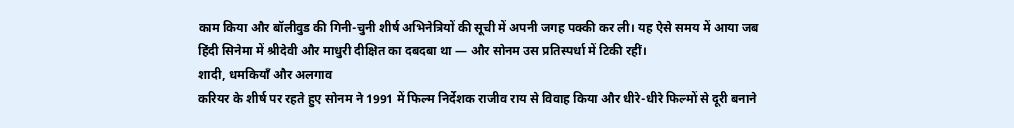काम किया और बॉलीवुड की गिनी-चुनी शीर्ष अभिनेत्रियों की सूची में अपनी जगह पक्की कर ली। यह ऐसे समय में आया जब हिंदी सिनेमा में श्रीदेवी और माधुरी दीक्षित का दबदबा था — और सोनम उस प्रतिस्पर्धा में टिकी रहीं।
शादी, धमकियाँ और अलगाव
करियर के शीर्ष पर रहते हुए सोनम ने 1991 में फिल्म निर्देशक राजीव राय से विवाह किया और धीरे-धीरे फिल्मों से दूरी बनाने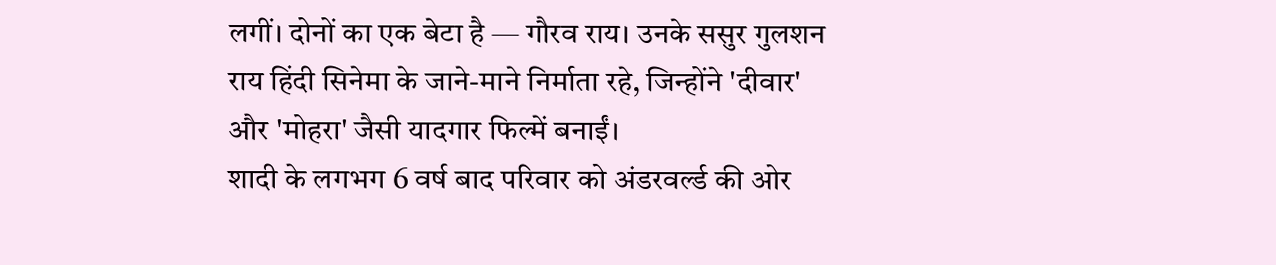लगीं। दोनों का एक बेटा है — गौरव राय। उनके ससुर गुलशन राय हिंदी सिनेमा के जाने-माने निर्माता रहे, जिन्होंने 'दीवार' और 'मोहरा' जैसी यादगार फिल्में बनाईं।
शादी के लगभग 6 वर्ष बाद परिवार को अंडरवर्ल्ड की ओर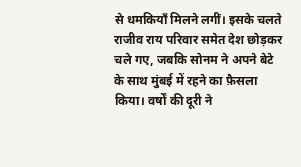से धमकियाँ मिलने लगीं। इसके चलते राजीव राय परिवार समेत देश छोड़कर चले गए, जबकि सोनम ने अपने बेटे के साथ मुंबई में रहने का फ़ैसला किया। वर्षों की दूरी ने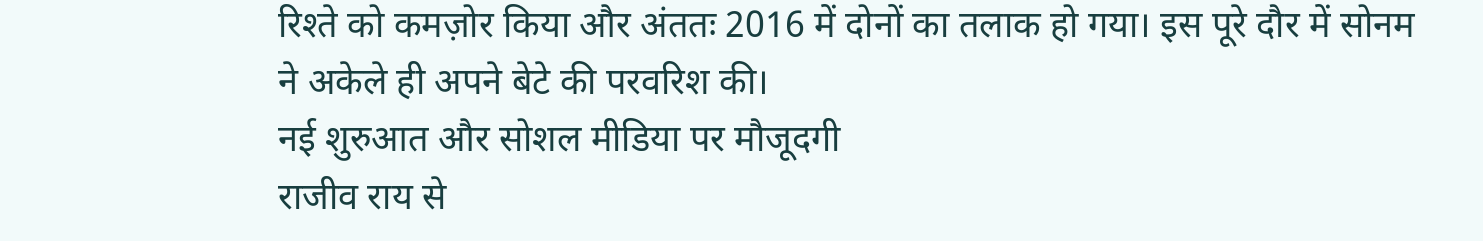रिश्ते को कमज़ोर किया और अंततः 2016 में दोनों का तलाक हो गया। इस पूरे दौर में सोनम ने अकेले ही अपने बेटे की परवरिश की।
नई शुरुआत और सोशल मीडिया पर मौजूदगी
राजीव राय से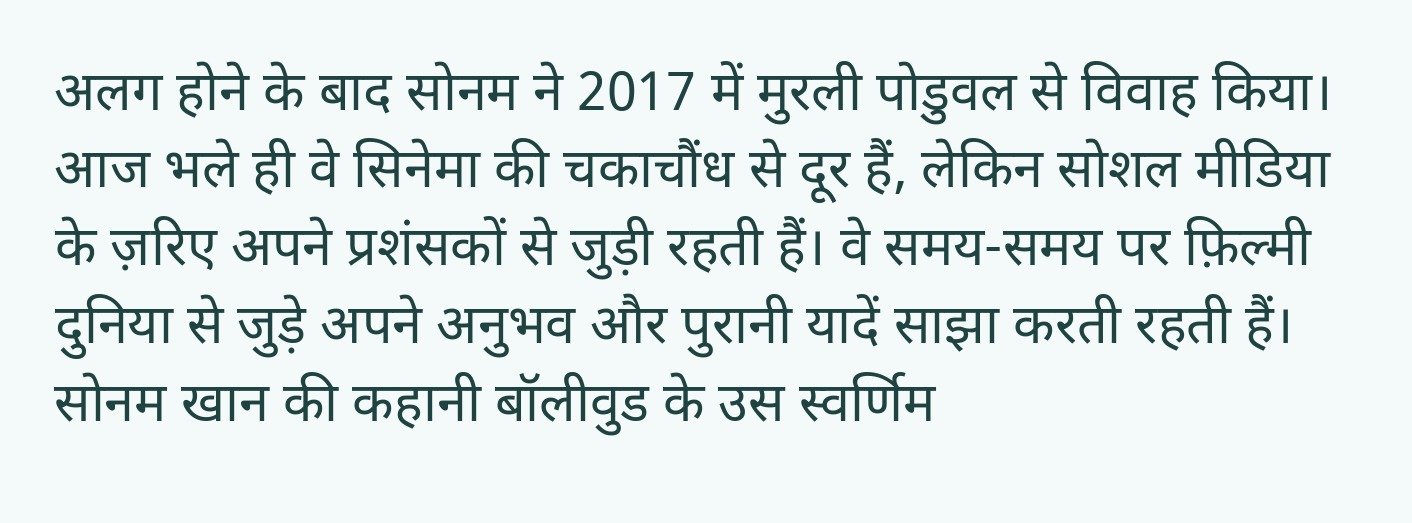अलग होने के बाद सोनम ने 2017 में मुरली पोडुवल से विवाह किया। आज भले ही वे सिनेमा की चकाचौंध से दूर हैं, लेकिन सोशल मीडिया के ज़रिए अपने प्रशंसकों से जुड़ी रहती हैं। वे समय-समय पर फ़िल्मी दुनिया से जुड़े अपने अनुभव और पुरानी यादें साझा करती रहती हैं।
सोनम खान की कहानी बॉलीवुड के उस स्वर्णिम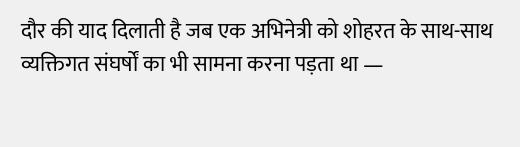दौर की याद दिलाती है जब एक अभिनेत्री को शोहरत के साथ-साथ व्यक्तिगत संघर्षों का भी सामना करना पड़ता था —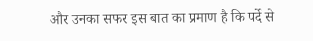और उनका सफर इस बात का प्रमाण है कि पर्दे से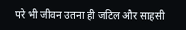परे भी जीवन उतना ही जटिल और साहसी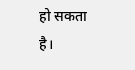हो सकता है।